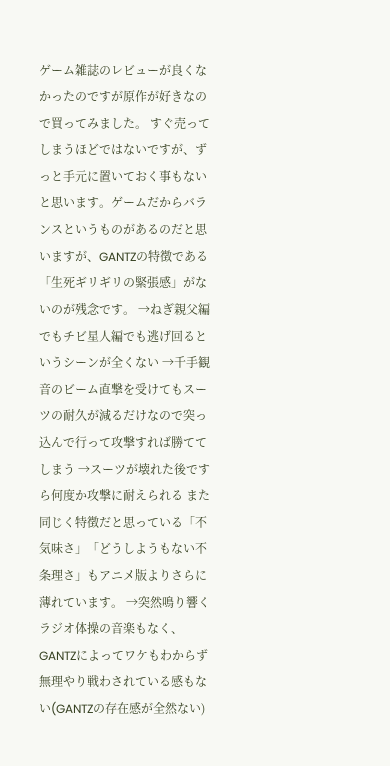ゲーム雑誌のレビューが良くなかったのですが原作が好きなので買ってみました。 すぐ売ってしまうほどではないですが、ずっと手元に置いておく事もないと思います。ゲームだからバランスというものがあるのだと思いますが、GANTZの特徴である「生死ギリギリの緊張感」がないのが残念です。 →ねぎ親父編でもチビ星人編でも逃げ回るというシーンが全くない →千手観音のビーム直撃を受けてもスーツの耐久が減るだけなので突っ込んで行って攻撃すれば勝ててしまう →スーツが壊れた後ですら何度か攻撃に耐えられる また同じく特徴だと思っている「不気味さ」「どうしようもない不条理さ」もアニメ版よりさらに薄れています。 →突然鳴り響くラジオ体操の音楽もなく、GANTZによってワケもわからず無理やり戦わされている感もない(GANTZの存在感が全然ない)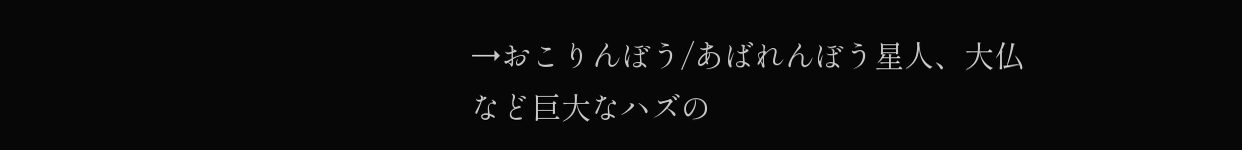→おこりんぼう/あばれんぼう星人、大仏など巨大なハズの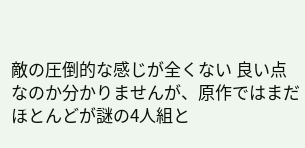敵の圧倒的な感じが全くない 良い点なのか分かりませんが、原作ではまだほとんどが謎の4人組と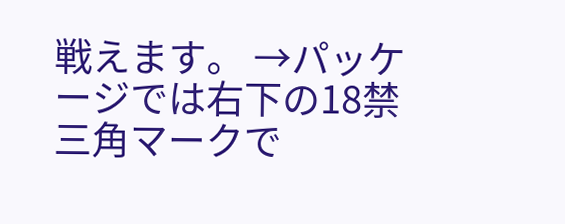戦えます。 →パッケージでは右下の18禁三角マークで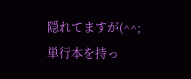隠れてますが(^^; 単行本を持っ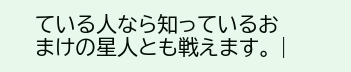ている人なら知っているおまけの星人とも戦えます。 |